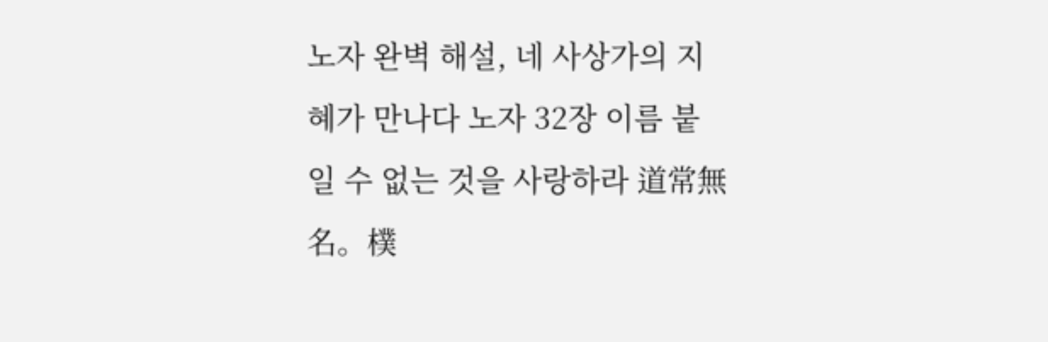노자 완벽 해설, 네 사상가의 지혜가 만나다 노자 32장 이름 붙일 수 없는 것을 사랑하라 道常無名。樸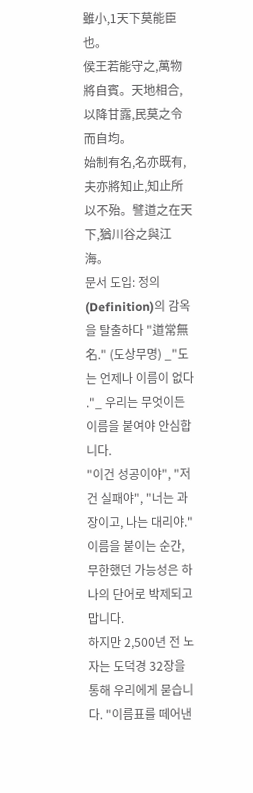雖小,1天下莫能臣也。
侯王若能守之,萬物將自賓。天地相合,以降甘露,民莫之令而自均。
始制有名,名亦既有,夫亦將知止,知止所以不殆。譬道之在天下,猶川谷之與江海。
문서 도입: 정의(Definition)의 감옥을 탈출하다 "道常無名." (도상무명) _"도는 언제나 이름이 없다
."_ 우리는 무엇이든 이름을 붙여야 안심합니다.
"이건 성공이야", "저건 실패야", "너는 과장이고, 나는 대리야." 이름을 붙이는 순간, 무한했던 가능성은 하나의 단어로 박제되고 맙니다.
하지만 2,500년 전 노자는 도덕경 32장을 통해 우리에게 묻습니다. "이름표를 떼어낸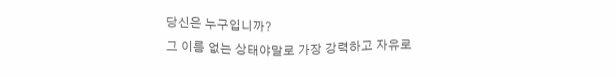당신은 누구입니까?
그 이름 없는 상태야말로 가장 강력하고 자유로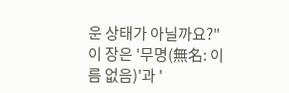운 상태가 아닐까요?" 이 장은 '무명(無名: 이름 없음)'과 '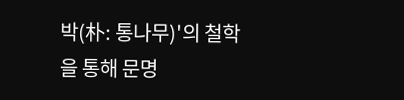박(朴: 통나무)'의 철학을 통해 문명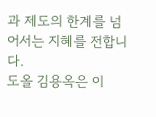과 제도의 한계를 넘어서는 지혜를 전합니다.
도올 김용옥은 이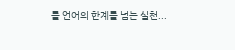를 언어의 한계를 넘는 실천...